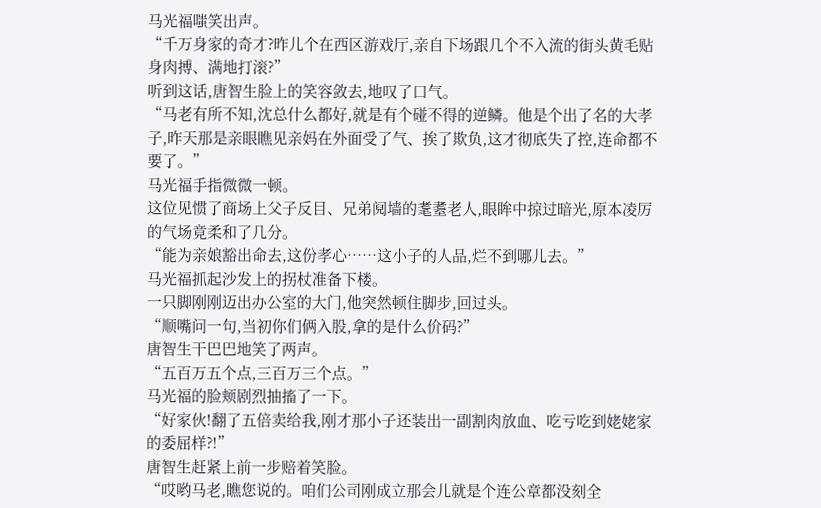马光福嗤笑出声。
“千万身家的奇才?昨儿个在西区游戏厅,亲自下场跟几个不入流的街头黄毛贴身肉搏、满地打滚?”
听到这话,唐智生脸上的笑容敛去,地叹了口气。
“马老有所不知,沈总什么都好,就是有个碰不得的逆鳞。他是个出了名的大孝子,昨天那是亲眼瞧见亲妈在外面受了气、挨了欺负,这才彻底失了控,连命都不要了。”
马光福手指微微一顿。
这位见惯了商场上父子反目、兄弟阋墙的耄耋老人,眼眸中掠过暗光,原本凌厉的气场竟柔和了几分。
“能为亲娘豁出命去,这份孝心……这小子的人品,烂不到哪儿去。”
马光福抓起沙发上的拐杖准备下楼。
一只脚刚刚迈出办公室的大门,他突然顿住脚步,回过头。
“顺嘴问一句,当初你们俩入股,拿的是什么价码?”
唐智生干巴巴地笑了两声。
“五百万五个点,三百万三个点。”
马光福的脸颊剧烈抽搐了一下。
“好家伙!翻了五倍卖给我,刚才那小子还装出一副割肉放血、吃亏吃到姥姥家的委屈样?!”
唐智生赶紧上前一步赔着笑脸。
“哎哟马老,瞧您说的。咱们公司刚成立那会儿就是个连公章都没刻全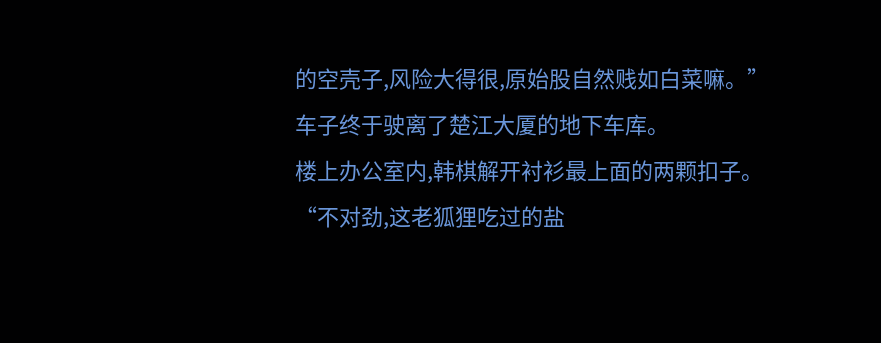的空壳子,风险大得很,原始股自然贱如白菜嘛。”
车子终于驶离了楚江大厦的地下车库。
楼上办公室内,韩棋解开衬衫最上面的两颗扣子。
“不对劲,这老狐狸吃过的盐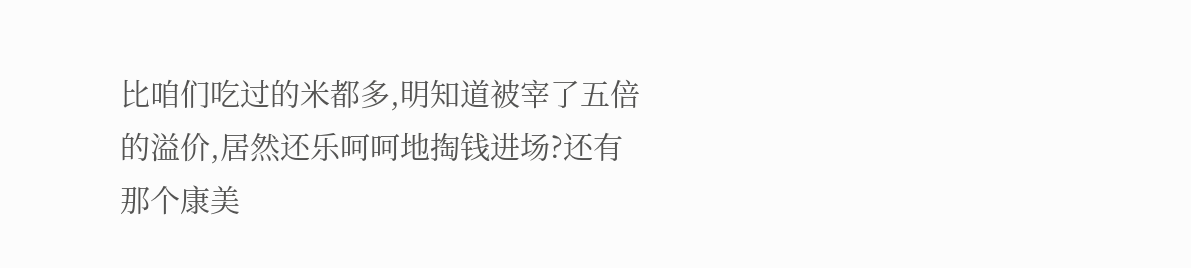比咱们吃过的米都多,明知道被宰了五倍的溢价,居然还乐呵呵地掏钱进场?还有那个康美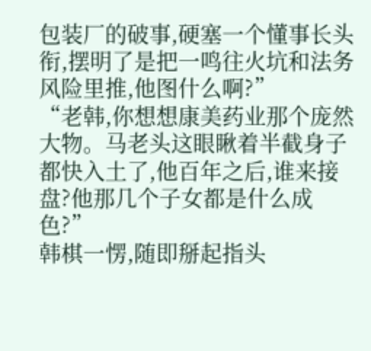包装厂的破事,硬塞一个懂事长头衔,摆明了是把一鸣往火坑和法务风险里推,他图什么啊?”
“老韩,你想想康美药业那个庞然大物。马老头这眼瞅着半截身子都快入土了,他百年之后,谁来接盘?他那几个子女都是什么成色?”
韩棋一愣,随即掰起指头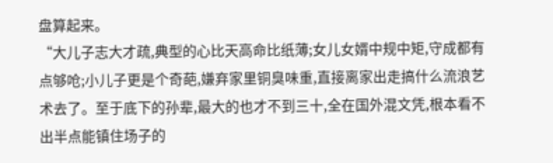盘算起来。
“大儿子志大才疏,典型的心比天高命比纸薄;女儿女婿中规中矩,守成都有点够呛;小儿子更是个奇葩,嫌弃家里铜臭味重,直接离家出走搞什么流浪艺术去了。至于底下的孙辈,最大的也才不到三十,全在国外混文凭,根本看不出半点能镇住场子的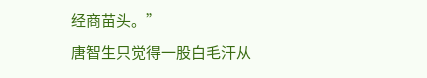经商苗头。”
唐智生只觉得一股白毛汗从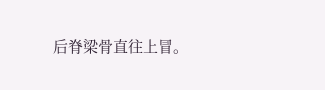后脊梁骨直往上冒。